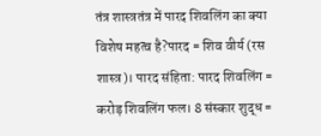तंत्र शास्त्रतंत्र में पारद शिवलिंग का क्या विशेष महत्व है?पारद = शिव वीर्य (रस शास्त्र)। पारद संहिता: पारद शिवलिंग = करोड़ शिवलिंग फल। 8 संस्कार शुद्ध =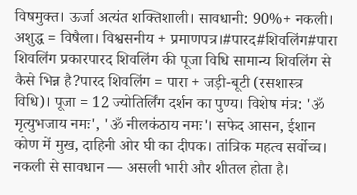विषमुक्त। ऊर्जा अत्यंत शक्तिशाली। सावधानी: 90%+ नकली। अशुद्ध = विषैला। विश्वसनीय + प्रमाणपत्र।#पारद#शिवलिंग#पारा
शिवलिंग प्रकारपारद शिवलिंग की पूजा विधि सामान्य शिवलिंग से कैसे भिन्न है?पारद शिवलिंग = पारा + जड़ी-बूटी (रसशास्त्र विधि)। पूजा = 12 ज्योतिर्लिंग दर्शन का पुण्य। विशेष मंत्र: 'ॐ मृत्युभजाय नमः', 'ॐ नीलकंठाय नमः'। सफेद आसन, ईशान कोण में मुख, दाहिनी ओर घी का दीपक। तांत्रिक महत्व सर्वोच्च। नकली से सावधान — असली भारी और शीतल होता है।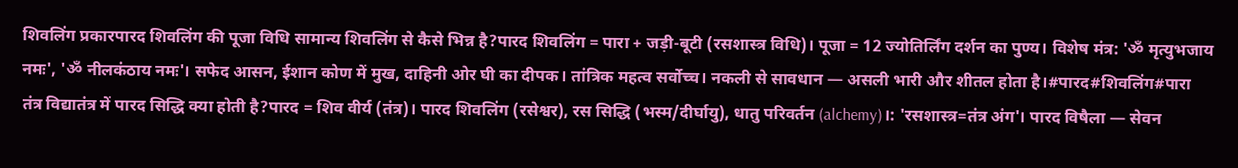शिवलिंग प्रकारपारद शिवलिंग की पूजा विधि सामान्य शिवलिंग से कैसे भिन्न है?पारद शिवलिंग = पारा + जड़ी-बूटी (रसशास्त्र विधि)। पूजा = 12 ज्योतिर्लिंग दर्शन का पुण्य। विशेष मंत्र: 'ॐ मृत्युभजाय नमः', 'ॐ नीलकंठाय नमः'। सफेद आसन, ईशान कोण में मुख, दाहिनी ओर घी का दीपक। तांत्रिक महत्व सर्वोच्च। नकली से सावधान — असली भारी और शीतल होता है।#पारद#शिवलिंग#पारा
तंत्र विद्यातंत्र में पारद सिद्धि क्या होती है?पारद = शिव वीर्य (तंत्र)। पारद शिवलिंग (रसेश्वर), रस सिद्धि (भस्म/दीर्घायु), धातु परिवर्तन (alchemy)।: 'रसशास्त्र=तंत्र अंग'। पारद विषैला — सेवन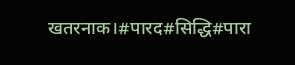खतरनाक।#पारद#सिद्धि#पारा